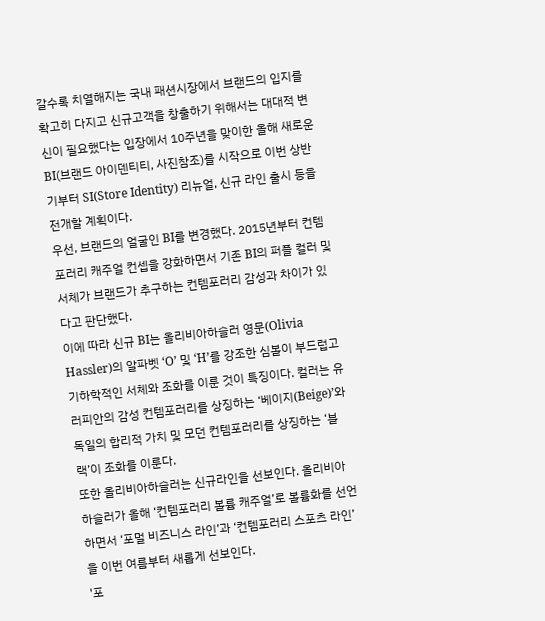갈수록 치열해지는 국내 패션시장에서 브랜드의 입지를 확고히 다지고 신규고객을 창출하기 위해서는 대대적 변신이 필요했다는 입장에서 10주년을 맞이한 올해 새로운 BI(브랜드 아이덴티티, 사진참조)를 시작으로 이번 상반기부터 SI(Store Identity) 리뉴얼, 신규 라인 출시 등을 전개할 계획이다.
우선, 브랜드의 얼굴인 BI를 변경했다. 2015년부터 컨템포러리 캐주얼 컨셉을 강화하면서 기존 BI의 퍼플 컬러 및 서체가 브랜드가 추구하는 컨템포러리 감성과 차이가 있다고 판단했다.
이에 따라 신규 BI는 올리비아하슬러 영문(Olivia Hassler)의 알파벳 ‘O’ 및 ‘H’를 강조한 심볼이 부드럽고 기하학적인 서체와 조화를 이룬 것이 특징이다. 컬러는 유러피안의 감성 컨템포러리를 상징하는 ‘베이지(Beige)’와 독일의 합리적 가치 및 모던 컨템포러리를 상징하는 ‘블랙’이 조화를 이룬다.
또한 올리비아하슬러는 신규라인을 선보인다. 올리비아하슬러가 올해 ‘컨템포러리 볼륨 캐주얼’로 볼륨화를 선언하면서 ‘포멀 비즈니스 라인’과 ‘컨템포러리 스포츠 라인’을 이번 여름부터 새롭게 선보인다.
'포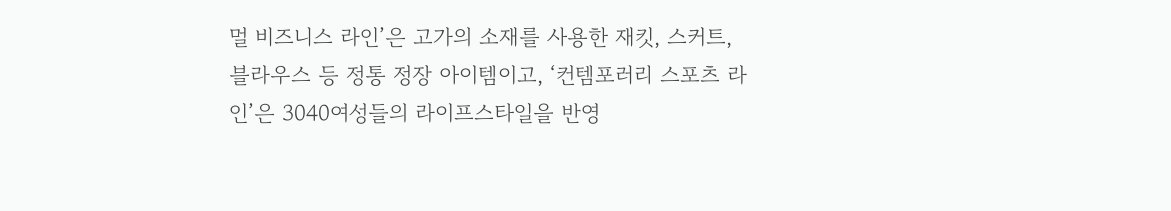멀 비즈니스 라인’은 고가의 소재를 사용한 재킷, 스커트, 블라우스 등 정통 정장 아이템이고, ‘컨템포러리 스포츠 라인’은 3040여성들의 라이프스타일을 반영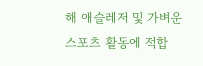해 애슬레저 및 가벼운 스포츠 활동에 적합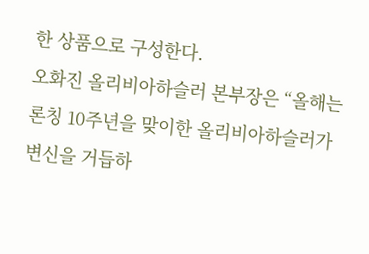한 상품으로 구성한다.
오화진 올리비아하슬러 본부장은 “올해는 론칭 10주년을 맞이한 올리비아하슬러가 변신을 거듭하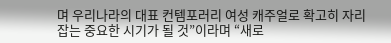며 우리나라의 대표 컨템포러리 여성 캐주얼로 확고히 자리잡는 중요한 시기가 될 것”이라며 “새로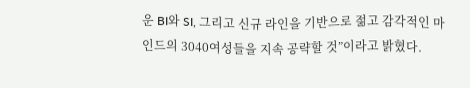운 BI와 SI, 그리고 신규 라인을 기반으로 젊고 감각적인 마인드의 3040여성들을 지속 공략할 것”이라고 밝혔다.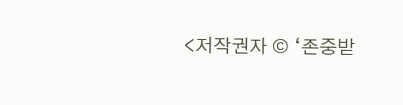<저작권자 © ‘존중받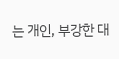는 개인, 부강한 대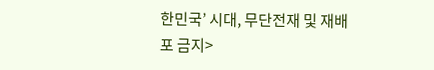한민국’ 시대, 무단전재 및 재배포 금지>